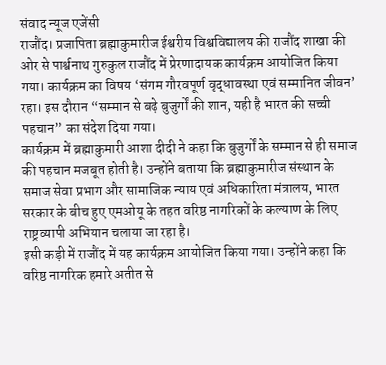संवाद न्यूज एजेंसी
राजौंद। प्रजापिता ब्रह्माकुमारीज ईश्वरीय विश्वविद्यालय की राजौंद शाखा की ओर से पार्श्वनाथ गुरुकुल राजौंद में प्रेरणादायक कार्यक्रम आयोजित किया गया। कार्यक्रम का विषय ‘संगम गौरवपूर्ण वृद्धावस्था एवं सम्मानित जीवन’ रहा। इस दौरान “सम्मान से बढ़े बुजुर्गों की शान, यही है भारत की सच्ची पहचान” का संदेश दिया गया।
कार्यक्रम में ब्रह्माकुमारी आशा दीदी ने कहा कि बुजुर्गों के सम्मान से ही समाज की पहचान मजबूत होती है। उन्होंने बताया कि ब्रह्माकुमारीज संस्थान के समाज सेवा प्रभाग और सामाजिक न्याय एवं अधिकारिता मंत्रालय, भारत सरकार के बीच हुए एमओयू के तहत वरिष्ठ नागरिकों के कल्याण के लिए राष्ट्रव्यापी अभियान चलाया जा रहा है।
इसी कड़ी में राजौंद में यह कार्यक्रम आयोजित किया गया। उन्होंने कहा कि वरिष्ठ नागरिक हमारे अतीत से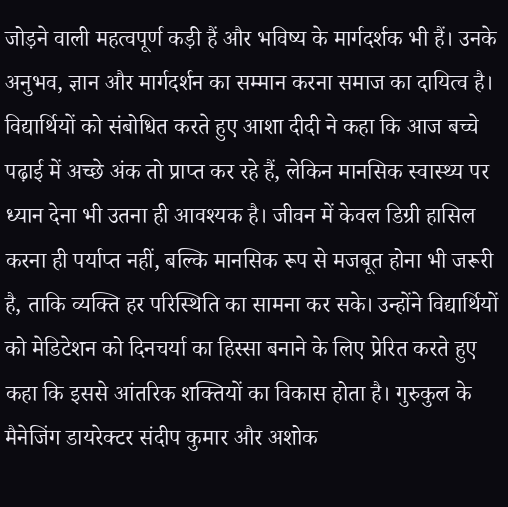जोड़ने वाली महत्वपूर्ण कड़ी हैं और भविष्य के मार्गदर्शक भी हैं। उनके अनुभव, ज्ञान और मार्गदर्शन का सम्मान करना समाज का दायित्व है।
विद्यार्थियों को संबोधित करते हुए आशा दीदी ने कहा कि आज बच्चे पढ़ाई में अच्छे अंक तो प्राप्त कर रहे हैं, लेकिन मानसिक स्वास्थ्य पर ध्यान देना भी उतना ही आवश्यक है। जीवन में केवल डिग्री हासिल करना ही पर्याप्त नहीं, बल्कि मानसिक रूप से मजबूत होना भी जरूरी है, ताकि व्यक्ति हर परिस्थिति का सामना कर सके। उन्होंने विद्यार्थियों को मेडिटेशन को दिनचर्या का हिस्सा बनाने के लिए प्रेरित करते हुए कहा कि इससे आंतरिक शक्तियों का विकास होता है। गुरुकुल के मैनेजिंग डायरेक्टर संदीप कुमार और अशोक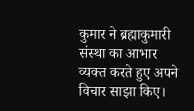कुमार ने ब्रह्माकुमारी संस्था का आभार व्यक्त करते हुए अपने विचार साझा किए।